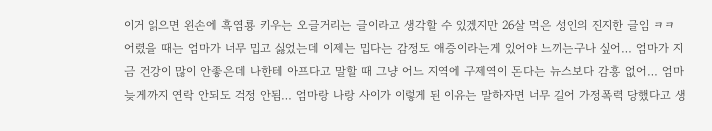이거 읽으면 왼손에 흑염룡 키우는 오글거리는 글이라고 생각할 수 있겠지만 26살 먹은 성인의 진지한 글임 ㅋㅋ 어렸을 때는 엄마가 너무 밉고 싫었는데 이제는 밉다는 감정도 애증이라는게 있어야 느끼는구나 싶어… 엄마가 지금 건강이 많이 안좋은데 나한테 아프다고 말할 때 그냥 어느 지역에 구제역이 돈다는 뉴스보다 감흥 없어… 엄마 늦게까지 연락 안되도 걱정 안됨… 엄마랑 나랑 사이가 이렇게 된 이유는 말하자면 너무 길어 가정폭력 당했다고 생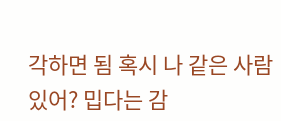각하면 됨 혹시 나 같은 사람 있어? 밉다는 감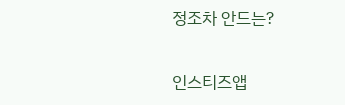정조차 안드는?

인스티즈앱